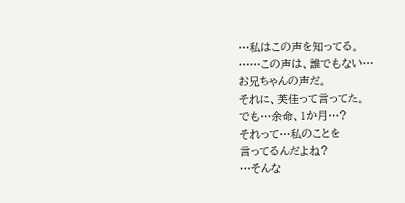…私はこの声を知ってる。
……この声は、誰でもない…
お兄ちゃんの声だ。
それに、芙佳って言ってた。
でも…余命、1か月…?
それって…私のことを
言ってるんだよね?
…そんな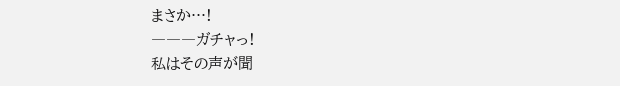まさか…!
―――ガチャっ!
私はその声が聞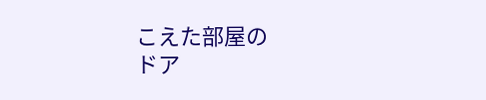こえた部屋の
ドア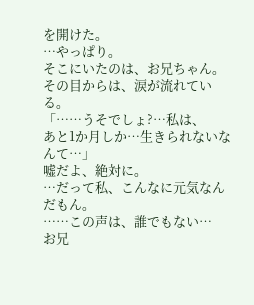を開けた。
…やっぱり。
そこにいたのは、お兄ちゃん。
その目からは、涙が流れている。
「……うそでしょ?…私は、
あと1か月しか…生きられないなんて…」
嘘だよ、絶対に。
…だって私、こんなに元気なんだもん。
……この声は、誰でもない…
お兄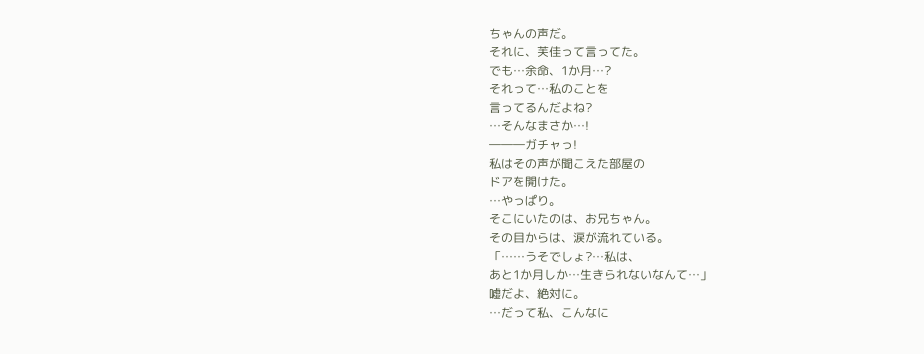ちゃんの声だ。
それに、芙佳って言ってた。
でも…余命、1か月…?
それって…私のことを
言ってるんだよね?
…そんなまさか…!
―――ガチャっ!
私はその声が聞こえた部屋の
ドアを開けた。
…やっぱり。
そこにいたのは、お兄ちゃん。
その目からは、涙が流れている。
「……うそでしょ?…私は、
あと1か月しか…生きられないなんて…」
嘘だよ、絶対に。
…だって私、こんなに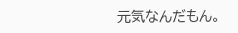元気なんだもん。